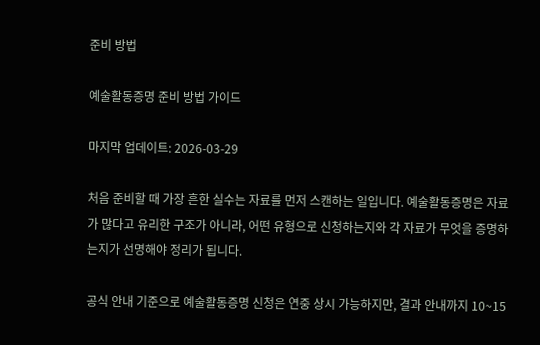준비 방법

예술활동증명 준비 방법 가이드

마지막 업데이트: 2026-03-29

처음 준비할 때 가장 흔한 실수는 자료를 먼저 스캔하는 일입니다. 예술활동증명은 자료가 많다고 유리한 구조가 아니라, 어떤 유형으로 신청하는지와 각 자료가 무엇을 증명하는지가 선명해야 정리가 됩니다.

공식 안내 기준으로 예술활동증명 신청은 연중 상시 가능하지만, 결과 안내까지 10~15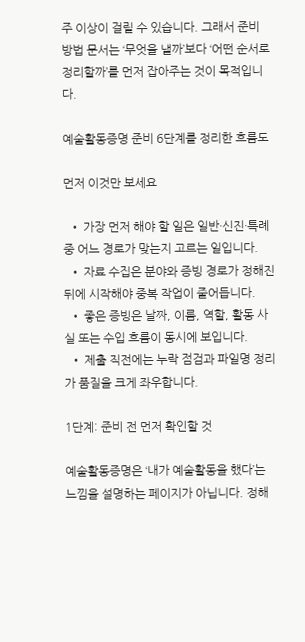주 이상이 걸릴 수 있습니다. 그래서 준비 방법 문서는 ‘무엇을 낼까’보다 ‘어떤 순서로 정리할까’를 먼저 잡아주는 것이 목적입니다.

예술활동증명 준비 6단계를 정리한 흐름도

먼저 이것만 보세요

  • 가장 먼저 해야 할 일은 일반·신진·특례 중 어느 경로가 맞는지 고르는 일입니다.
  • 자료 수집은 분야와 증빙 경로가 정해진 뒤에 시작해야 중복 작업이 줄어듭니다.
  • 좋은 증빙은 날짜, 이름, 역할, 활동 사실 또는 수입 흐름이 동시에 보입니다.
  • 제출 직전에는 누락 점검과 파일명 정리가 품질을 크게 좌우합니다.

1단계: 준비 전 먼저 확인할 것

예술활동증명은 ‘내가 예술활동을 했다’는 느낌을 설명하는 페이지가 아닙니다. 정해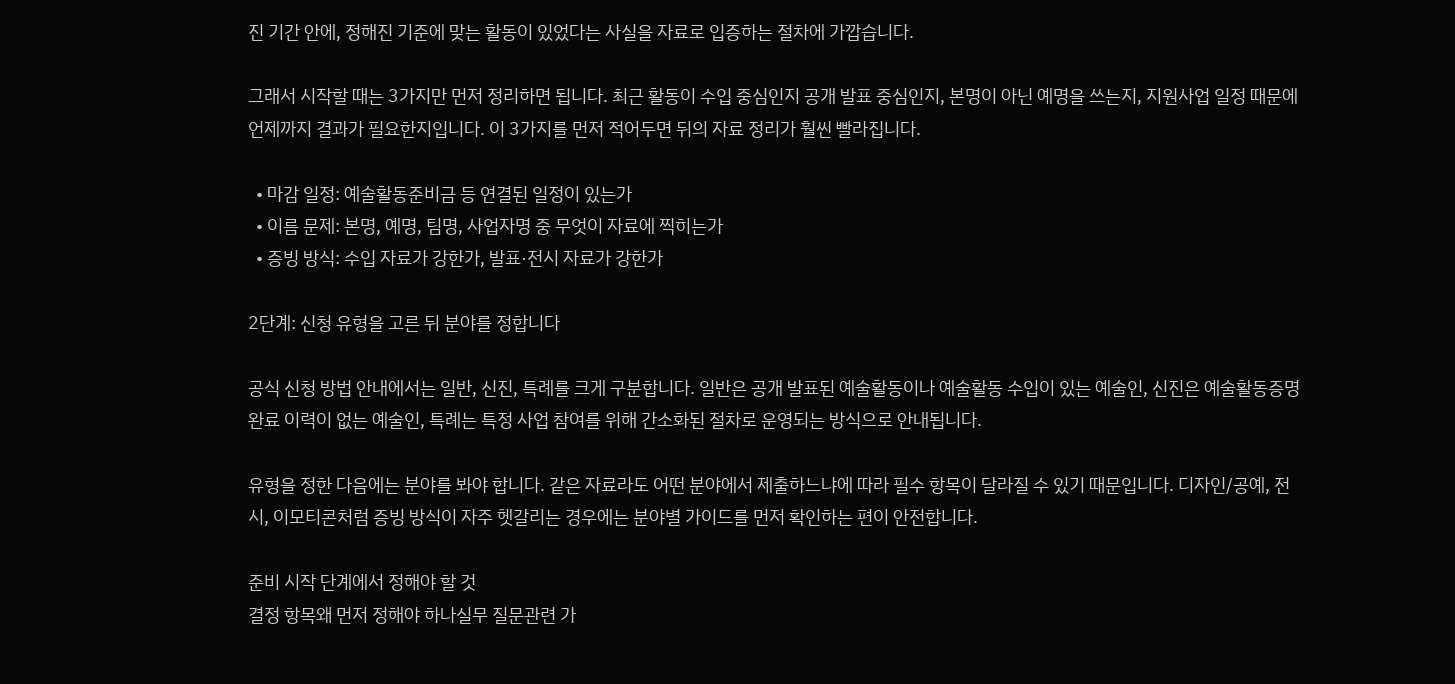진 기간 안에, 정해진 기준에 맞는 활동이 있었다는 사실을 자료로 입증하는 절차에 가깝습니다.

그래서 시작할 때는 3가지만 먼저 정리하면 됩니다. 최근 활동이 수입 중심인지 공개 발표 중심인지, 본명이 아닌 예명을 쓰는지, 지원사업 일정 때문에 언제까지 결과가 필요한지입니다. 이 3가지를 먼저 적어두면 뒤의 자료 정리가 훨씬 빨라집니다.

  • 마감 일정: 예술활동준비금 등 연결된 일정이 있는가
  • 이름 문제: 본명, 예명, 팀명, 사업자명 중 무엇이 자료에 찍히는가
  • 증빙 방식: 수입 자료가 강한가, 발표·전시 자료가 강한가

2단계: 신청 유형을 고른 뒤 분야를 정합니다

공식 신청 방법 안내에서는 일반, 신진, 특례를 크게 구분합니다. 일반은 공개 발표된 예술활동이나 예술활동 수입이 있는 예술인, 신진은 예술활동증명 완료 이력이 없는 예술인, 특례는 특정 사업 참여를 위해 간소화된 절차로 운영되는 방식으로 안내됩니다.

유형을 정한 다음에는 분야를 봐야 합니다. 같은 자료라도 어떤 분야에서 제출하느냐에 따라 필수 항목이 달라질 수 있기 때문입니다. 디자인/공예, 전시, 이모티콘처럼 증빙 방식이 자주 헷갈리는 경우에는 분야별 가이드를 먼저 확인하는 편이 안전합니다.

준비 시작 단계에서 정해야 할 것
결정 항목왜 먼저 정해야 하나실무 질문관련 가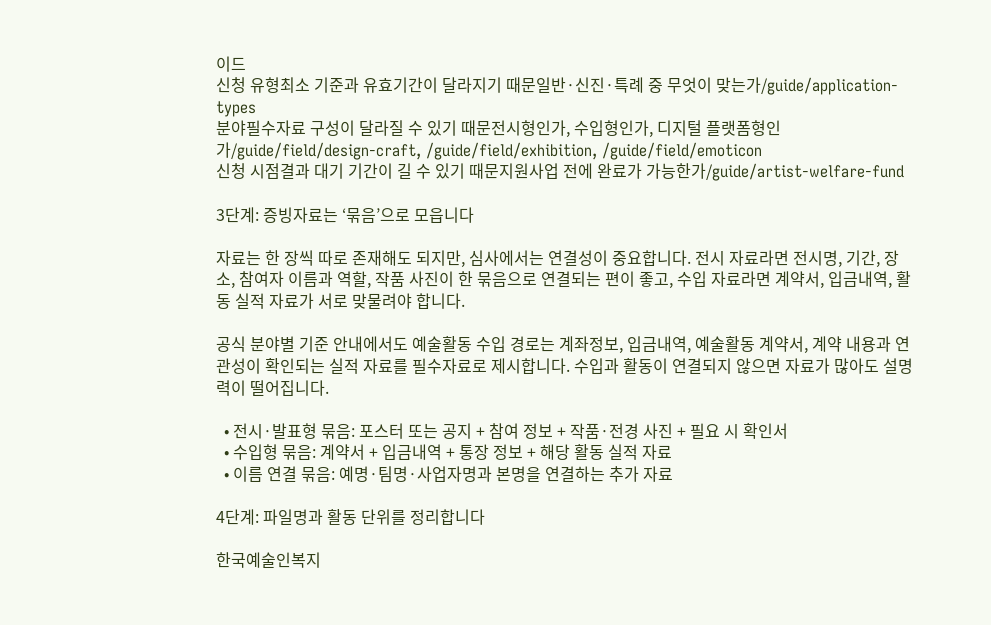이드
신청 유형최소 기준과 유효기간이 달라지기 때문일반·신진·특례 중 무엇이 맞는가/guide/application-types
분야필수자료 구성이 달라질 수 있기 때문전시형인가, 수입형인가, 디지털 플랫폼형인가/guide/field/design-craft, /guide/field/exhibition, /guide/field/emoticon
신청 시점결과 대기 기간이 길 수 있기 때문지원사업 전에 완료가 가능한가/guide/artist-welfare-fund

3단계: 증빙자료는 ‘묶음’으로 모읍니다

자료는 한 장씩 따로 존재해도 되지만, 심사에서는 연결성이 중요합니다. 전시 자료라면 전시명, 기간, 장소, 참여자 이름과 역할, 작품 사진이 한 묶음으로 연결되는 편이 좋고, 수입 자료라면 계약서, 입금내역, 활동 실적 자료가 서로 맞물려야 합니다.

공식 분야별 기준 안내에서도 예술활동 수입 경로는 계좌정보, 입금내역, 예술활동 계약서, 계약 내용과 연관성이 확인되는 실적 자료를 필수자료로 제시합니다. 수입과 활동이 연결되지 않으면 자료가 많아도 설명력이 떨어집니다.

  • 전시·발표형 묶음: 포스터 또는 공지 + 참여 정보 + 작품·전경 사진 + 필요 시 확인서
  • 수입형 묶음: 계약서 + 입금내역 + 통장 정보 + 해당 활동 실적 자료
  • 이름 연결 묶음: 예명·팀명·사업자명과 본명을 연결하는 추가 자료

4단계: 파일명과 활동 단위를 정리합니다

한국예술인복지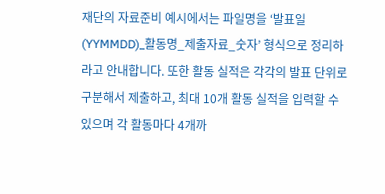재단의 자료준비 예시에서는 파일명을 ‘발표일(YYMMDD)_활동명_제출자료_숫자’ 형식으로 정리하라고 안내합니다. 또한 활동 실적은 각각의 발표 단위로 구분해서 제출하고, 최대 10개 활동 실적을 입력할 수 있으며 각 활동마다 4개까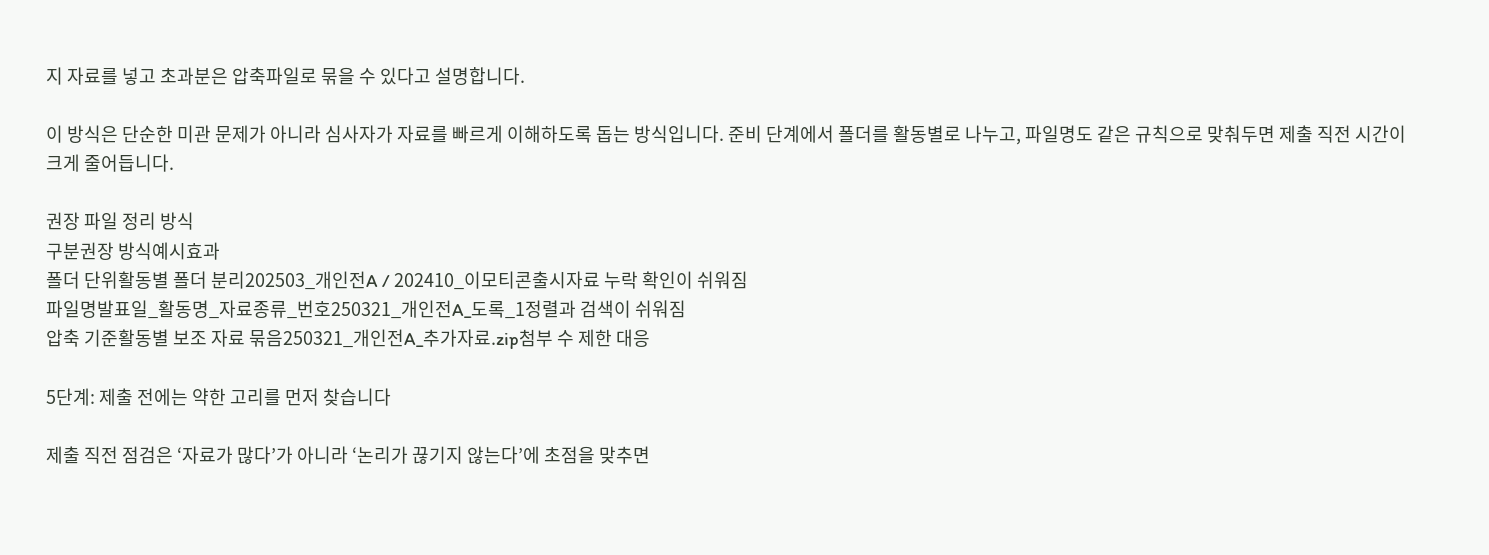지 자료를 넣고 초과분은 압축파일로 묶을 수 있다고 설명합니다.

이 방식은 단순한 미관 문제가 아니라 심사자가 자료를 빠르게 이해하도록 돕는 방식입니다. 준비 단계에서 폴더를 활동별로 나누고, 파일명도 같은 규칙으로 맞춰두면 제출 직전 시간이 크게 줄어듭니다.

권장 파일 정리 방식
구분권장 방식예시효과
폴더 단위활동별 폴더 분리202503_개인전A / 202410_이모티콘출시자료 누락 확인이 쉬워짐
파일명발표일_활동명_자료종류_번호250321_개인전A_도록_1정렬과 검색이 쉬워짐
압축 기준활동별 보조 자료 묶음250321_개인전A_추가자료.zip첨부 수 제한 대응

5단계: 제출 전에는 약한 고리를 먼저 찾습니다

제출 직전 점검은 ‘자료가 많다’가 아니라 ‘논리가 끊기지 않는다’에 초점을 맞추면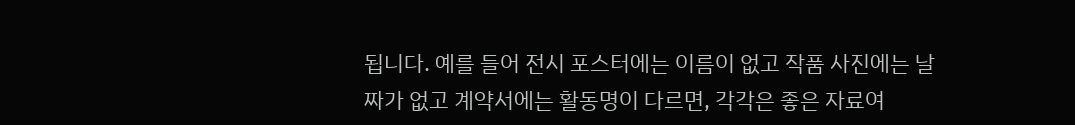됩니다. 예를 들어 전시 포스터에는 이름이 없고 작품 사진에는 날짜가 없고 계약서에는 활동명이 다르면, 각각은 좋은 자료여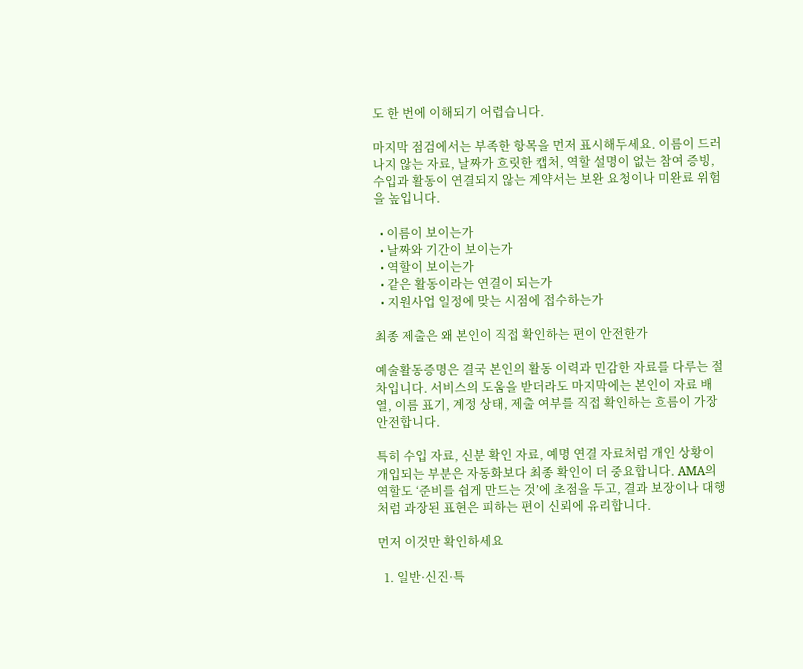도 한 번에 이해되기 어렵습니다.

마지막 점검에서는 부족한 항목을 먼저 표시해두세요. 이름이 드러나지 않는 자료, 날짜가 흐릿한 캡처, 역할 설명이 없는 참여 증빙, 수입과 활동이 연결되지 않는 계약서는 보완 요청이나 미완료 위험을 높입니다.

  • 이름이 보이는가
  • 날짜와 기간이 보이는가
  • 역할이 보이는가
  • 같은 활동이라는 연결이 되는가
  • 지원사업 일정에 맞는 시점에 접수하는가

최종 제출은 왜 본인이 직접 확인하는 편이 안전한가

예술활동증명은 결국 본인의 활동 이력과 민감한 자료를 다루는 절차입니다. 서비스의 도움을 받더라도 마지막에는 본인이 자료 배열, 이름 표기, 계정 상태, 제출 여부를 직접 확인하는 흐름이 가장 안전합니다.

특히 수입 자료, 신분 확인 자료, 예명 연결 자료처럼 개인 상황이 개입되는 부분은 자동화보다 최종 확인이 더 중요합니다. AMA의 역할도 ‘준비를 쉽게 만드는 것’에 초점을 두고, 결과 보장이나 대행처럼 과장된 표현은 피하는 편이 신뢰에 유리합니다.

먼저 이것만 확인하세요

  1. 일반·신진·특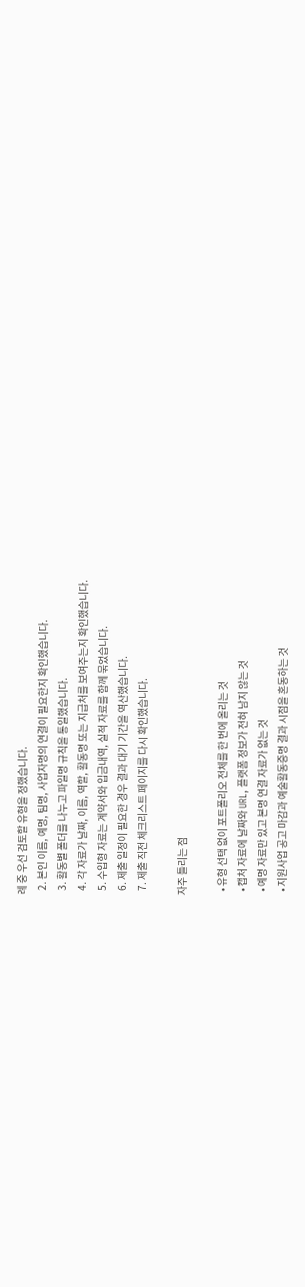례 중 우선 검토할 유형을 정했습니다.
  2. 본인 이름, 예명, 팀명, 사업자명의 연결이 필요한지 확인했습니다.
  3. 활동별 폴더를 나누고 파일명 규칙을 통일했습니다.
  4. 각 자료가 날짜, 이름, 역할, 활동명 또는 지급처를 보여주는지 확인했습니다.
  5. 수입형 자료는 계약서와 입금내역, 실적 자료를 함께 묶었습니다.
  6. 제출 일정이 필요한 경우 결과 대기 기간을 역산했습니다.
  7. 제출 직전 체크리스트 페이지를 다시 확인했습니다.

자주 틀리는 점

  • 유형 선택 없이 포트폴리오 전체를 한 번에 올리는 것
  • 캡처 자료에 날짜와 URL, 플랫폼 정보가 전혀 남지 않는 것
  • 예명 자료만 있고 본명 연결 자료가 없는 것
  • 지원사업 공고 마감과 예술활동증명 결과 시점을 혼동하는 것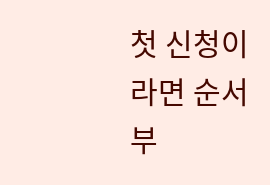첫 신청이라면 순서부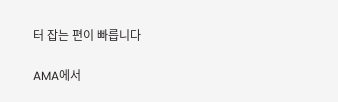터 잡는 편이 빠릅니다

AMA에서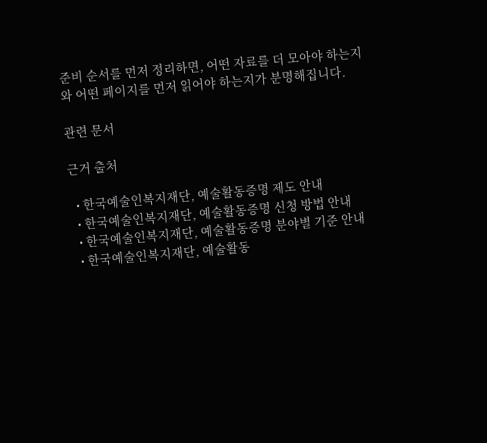준비 순서를 먼저 정리하면, 어떤 자료를 더 모아야 하는지와 어떤 페이지를 먼저 읽어야 하는지가 분명해집니다.

관련 문서

근거 출처

  • 한국예술인복지재단, 예술활동증명 제도 안내
  • 한국예술인복지재단, 예술활동증명 신청 방법 안내
  • 한국예술인복지재단, 예술활동증명 분야별 기준 안내
  • 한국예술인복지재단, 예술활동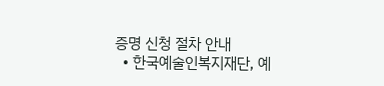증명 신청 절차 안내
  • 한국예술인복지재단, 예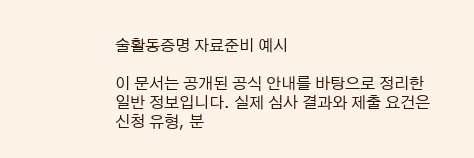술활동증명 자료준비 예시

이 문서는 공개된 공식 안내를 바탕으로 정리한 일반 정보입니다. 실제 심사 결과와 제출 요건은 신청 유형, 분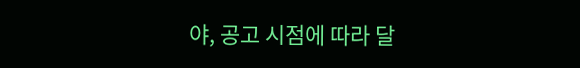야, 공고 시점에 따라 달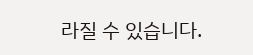라질 수 있습니다.